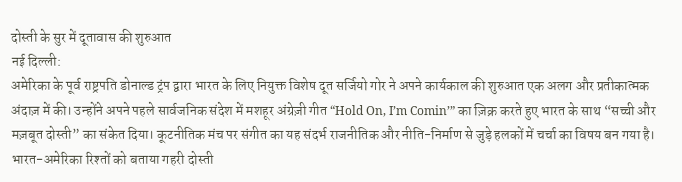दोस्ती के सुर में दूतावास की शुरुआत
नई दिल्ली:
अमेरिका के पूर्व राष्ट्रपति डोनाल्ड ट्रंप द्वारा भारत के लिए नियुक्त विशेष दूत सर्जियो गोर ने अपने कार्यकाल की शुरुआत एक अलग और प्रतीकात्मक अंदाज़ में की। उन्होंने अपने पहले सार्वजनिक संदेश में मशहूर अंग्रेज़ी गीत “Hold On, I’m Comin’” का ज़िक्र करते हुए भारत के साथ “सच्ची और मज़बूत दोस्ती” का संकेत दिया। कूटनीतिक मंच पर संगीत का यह संदर्भ राजनीतिक और नीति-निर्माण से जुड़े हलकों में चर्चा का विषय बन गया है।
भारत-अमेरिका रिश्तों को बताया गहरी दोस्ती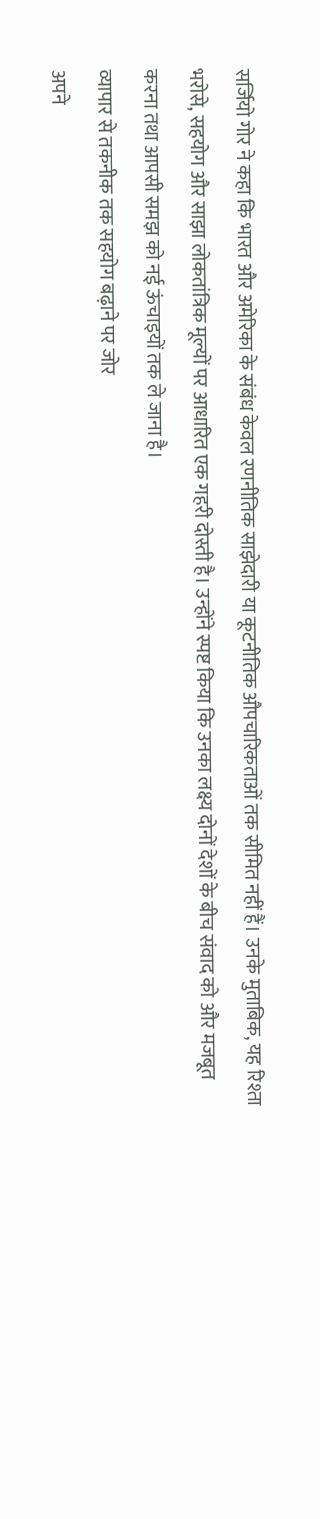सर्जियो गोर ने कहा कि भारत और अमेरिका के संबंध केवल रणनीतिक साझेदारी या कूटनीतिक औपचारिकताओं तक सीमित नहीं हैं। उनके मुताबिक, यह रिश्ता भरोसे, सहयोग और साझा लोकतांत्रिक मूल्यों पर आधारित एक गहरी दोस्ती है। उन्होंने स्पष्ट किया कि उनका लक्ष्य दोनों देशों के बीच संवाद को और मजबूत करना तथा आपसी समझ को नई ऊंचाइयों तक ले जाना है।
व्यापार से तकनीक तक सहयोग बढ़ाने पर जोर
अपने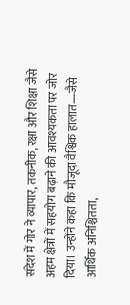संदेश में गोर ने व्यापार, तकनीक, रक्षा और शिक्षा जैसे अहम क्षेत्रों में सहयोग बढ़ाने की आवश्यकता पर जोर दिया। उन्होंने कहा कि मौजूदा वैश्विक हालात—जैसे आर्थिक अनिश्चितता,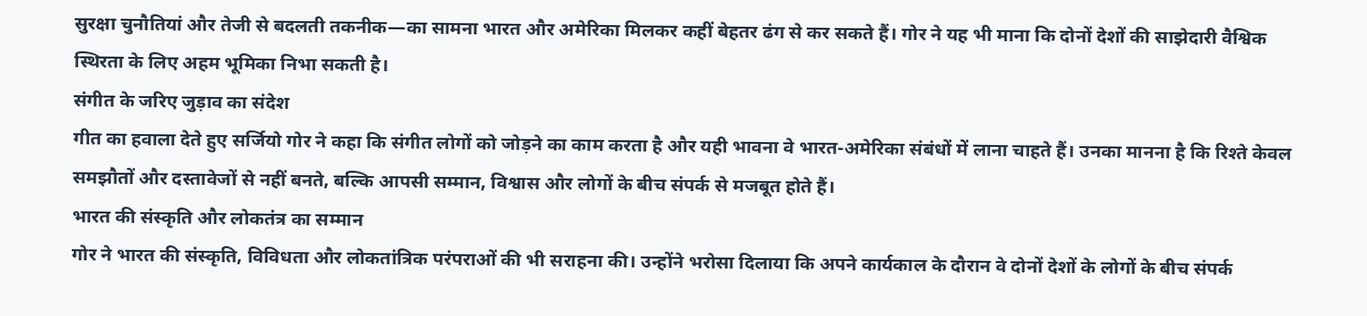सुरक्षा चुनौतियां और तेजी से बदलती तकनीक—का सामना भारत और अमेरिका मिलकर कहीं बेहतर ढंग से कर सकते हैं। गोर ने यह भी माना कि दोनों देशों की साझेदारी वैश्विक स्थिरता के लिए अहम भूमिका निभा सकती है।
संगीत के जरिए जुड़ाव का संदेश
गीत का हवाला देते हुए सर्जियो गोर ने कहा कि संगीत लोगों को जोड़ने का काम करता है और यही भावना वे भारत-अमेरिका संबंधों में लाना चाहते हैं। उनका मानना है कि रिश्ते केवल समझौतों और दस्तावेजों से नहीं बनते, बल्कि आपसी सम्मान, विश्वास और लोगों के बीच संपर्क से मजबूत होते हैं।
भारत की संस्कृति और लोकतंत्र का सम्मान
गोर ने भारत की संस्कृति, विविधता और लोकतांत्रिक परंपराओं की भी सराहना की। उन्होंने भरोसा दिलाया कि अपने कार्यकाल के दौरान वे दोनों देशों के लोगों के बीच संपर्क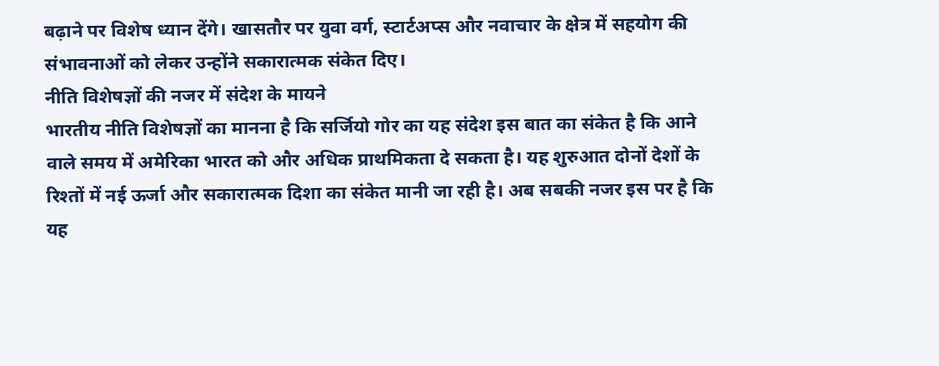बढ़ाने पर विशेष ध्यान देंगे। खासतौर पर युवा वर्ग, स्टार्टअप्स और नवाचार के क्षेत्र में सहयोग की संभावनाओं को लेकर उन्होंने सकारात्मक संकेत दिए।
नीति विशेषज्ञों की नजर में संदेश के मायने
भारतीय नीति विशेषज्ञों का मानना है कि सर्जियो गोर का यह संदेश इस बात का संकेत है कि आने वाले समय में अमेरिका भारत को और अधिक प्राथमिकता दे सकता है। यह शुरुआत दोनों देशों के रिश्तों में नई ऊर्जा और सकारात्मक दिशा का संकेत मानी जा रही है। अब सबकी नजर इस पर है कि यह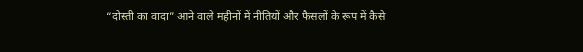“दोस्ती का वादा” आने वाले महीनों में नीतियों और फैसलों के रूप में कैसे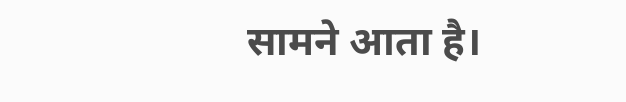सामने आता है।